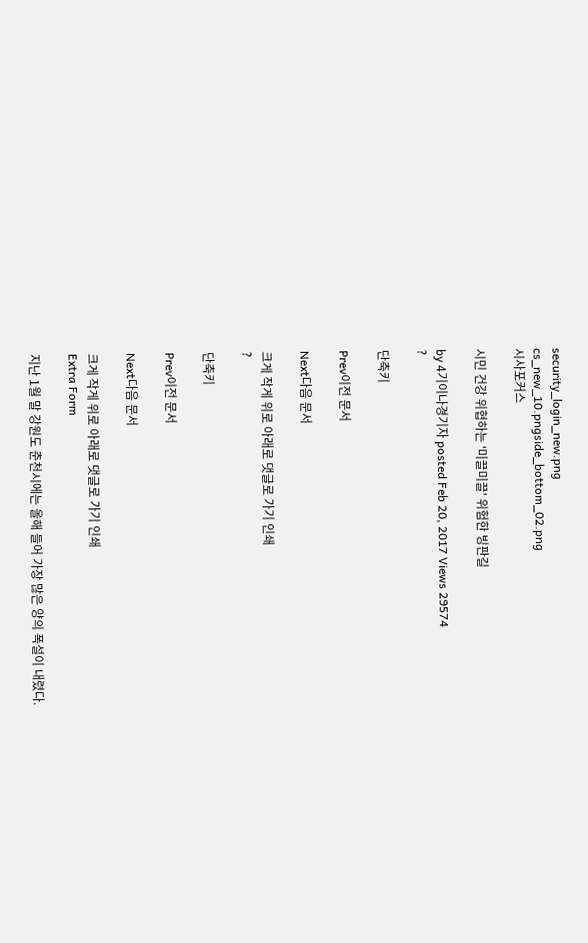security_login_new.png
cs_new_10.pngside_bottom_02.png
시사포커스

시민 건강 위협하는 '미끌미끌' 위험한 빙판길

by 4기이나경기자 posted Feb 20, 2017 Views 29574
?

단축키

Prev이전 문서

Next다음 문서

크게 작게 위로 아래로 댓글로 가기 인쇄
?

단축키

Prev이전 문서

Next다음 문서

크게 작게 위로 아래로 댓글로 가기 인쇄
Extra Form

지난 1월 말 강원도 춘천시에는 올해 들어 가장 많은 양의 폭설이 내렸다.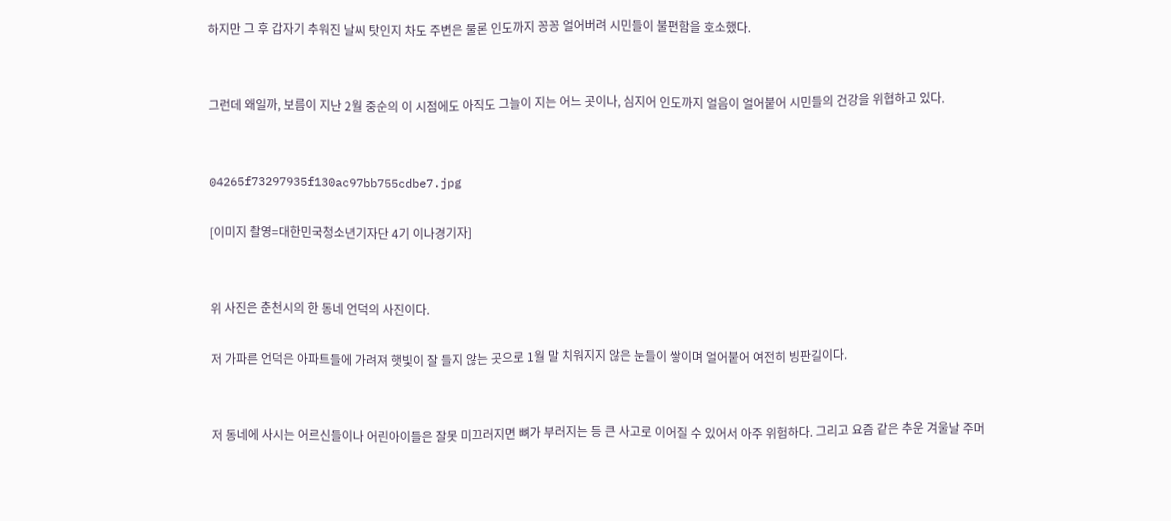하지만 그 후 갑자기 추워진 날씨 탓인지 차도 주변은 물론 인도까지 꽁꽁 얼어버려 시민들이 불편함을 호소했다.


그런데 왜일까, 보름이 지난 2월 중순의 이 시점에도 아직도 그늘이 지는 어느 곳이나, 심지어 인도까지 얼음이 얼어붙어 시민들의 건강을 위협하고 있다.


04265f73297935f130ac97bb755cdbe7.jpg

[이미지 촬영=대한민국청소년기자단 4기 이나경기자]


위 사진은 춘천시의 한 동네 언덕의 사진이다.

저 가파른 언덕은 아파트들에 가려져 햇빛이 잘 들지 않는 곳으로 1월 말 치워지지 않은 눈들이 쌓이며 얼어붙어 여전히 빙판길이다.


저 동네에 사시는 어르신들이나 어린아이들은 잘못 미끄러지면 뼈가 부러지는 등 큰 사고로 이어질 수 있어서 아주 위험하다. 그리고 요즘 같은 추운 겨울날 주머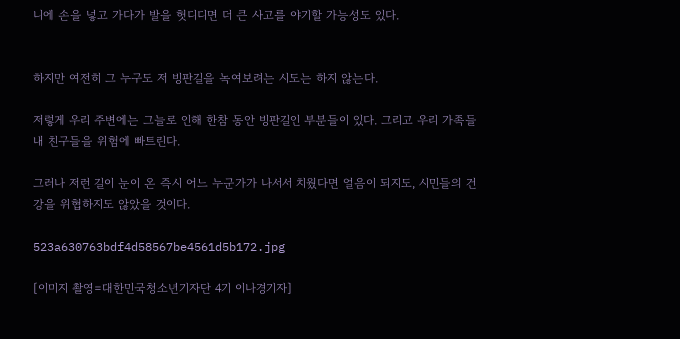니에 손을 넣고 가다가 발을 헛디디면 더 큰 사고를 야기할 가능성도 있다.


하지만 여전히 그 누구도 저 빙판길을 녹여보려는 시도는 하지 않는다.

저렇게 우리 주변에는 그늘로 인해 한참 동안 빙판길인 부분들이 있다. 그리고 우리 가족들 내 친구들을 위험에 빠트린다.

그러나 저런 길이 눈이 온 즉시 어느 누군가가 나서서 치웠다면 얼음이 되지도, 시민들의 건강을 위협하지도 않았을 것이다.

523a630763bdf4d58567be4561d5b172.jpg

[이미지 촬영=대한민국청소년기자단 4기 이나경기자]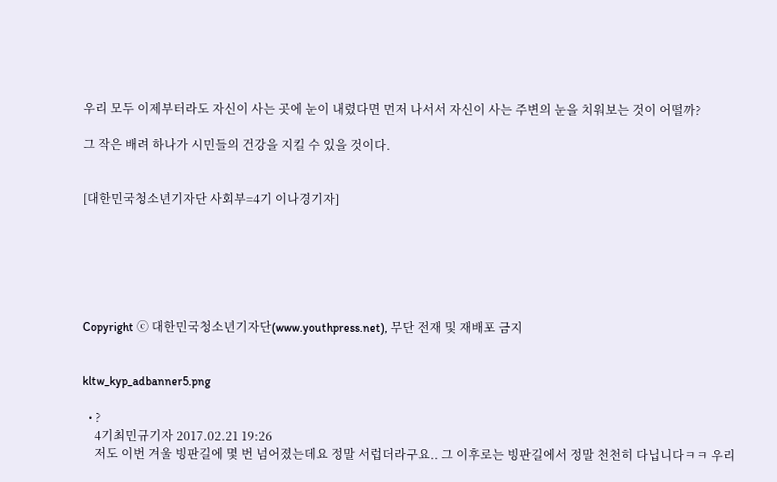우리 모두 이제부터라도 자신이 사는 곳에 눈이 내렸다면 먼저 나서서 자신이 사는 주변의 눈을 치워보는 것이 어떨까?

그 작은 배려 하나가 시민들의 건강을 지킬 수 있을 것이다.


[대한민국청소년기자단 사회부=4기 이나경기자]






Copyright ⓒ 대한민국청소년기자단(www.youthpress.net), 무단 전재 및 재배포 금지


kltw_kyp_adbanner5.png

  • ?
    4기최민규기자 2017.02.21 19:26
    저도 이번 겨울 빙판길에 몇 번 넘어졌는데요 정말 서럽더라구요.. 그 이후로는 빙판길에서 정말 천천히 다닙니다ㅋㅋ 우리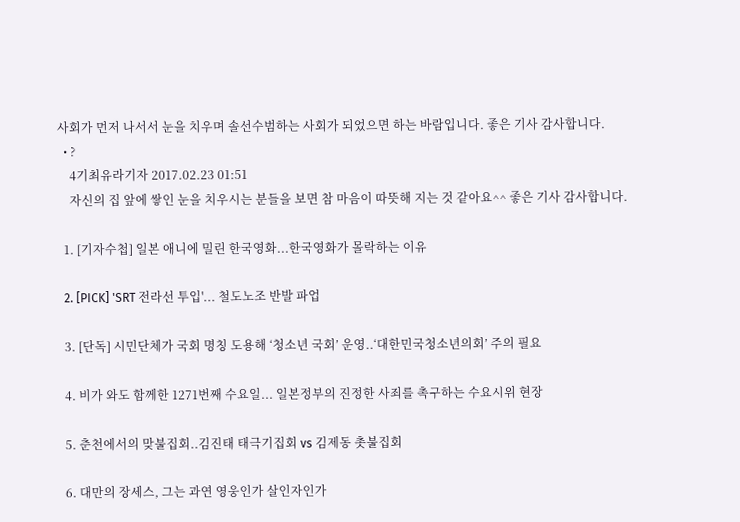사회가 먼저 나서서 눈을 치우며 솔선수범하는 사회가 되었으면 하는 바람입니다. 좋은 기사 감사합니다.
  • ?
    4기최유라기자 2017.02.23 01:51
    자신의 집 앞에 쌓인 눈을 치우시는 분들을 보면 참 마음이 따뜻해 지는 것 같아요^^ 좋은 기사 감사합니다.

  1. [기자수첩] 일본 애니에 밀린 한국영화...한국영화가 몰락하는 이유

  2. [PICK] 'SRT 전라선 투입'... 철도노조 반발 파업

  3. [단독] 시민단체가 국회 명칭 도용해 ‘청소년 국회’ 운영..‘대한민국청소년의회’ 주의 필요

  4. 비가 와도 함께한 1271번째 수요일... 일본정부의 진정한 사죄를 촉구하는 수요시위 현장

  5. 춘천에서의 맞불집회..김진태 태극기집회 vs 김제동 촛불집회

  6. 대만의 장세스, 그는 과연 영웅인가 살인자인가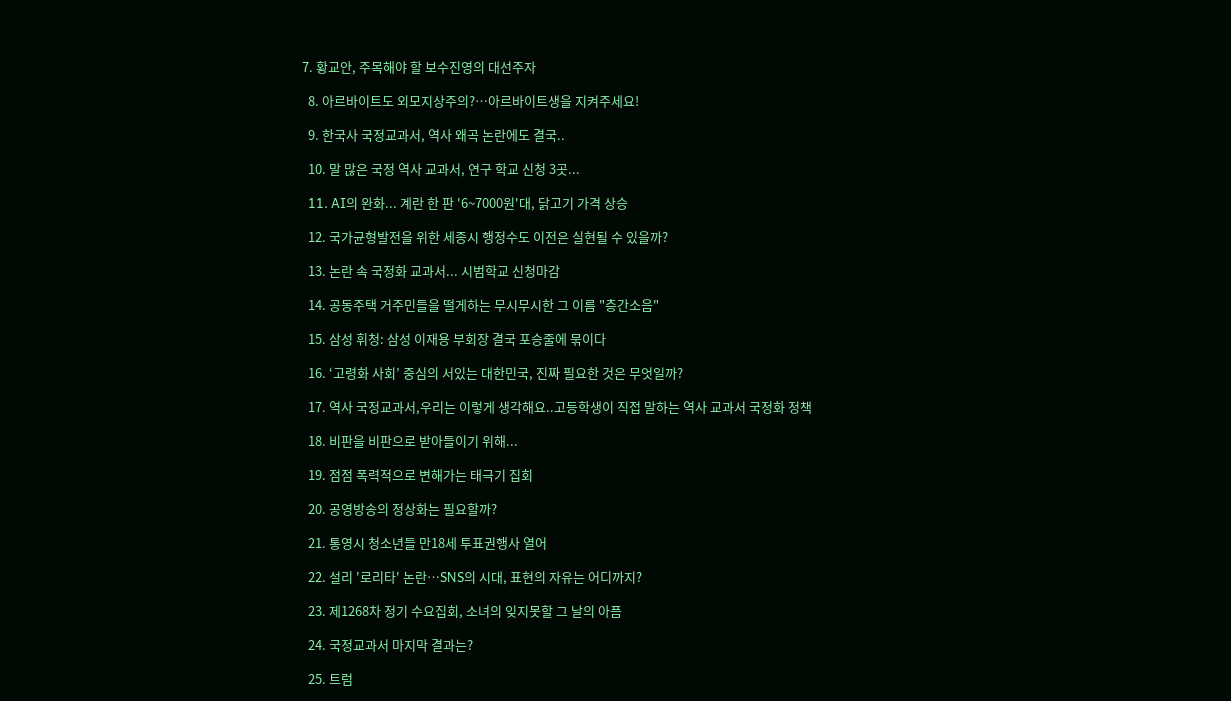7. 황교안, 주목해야 할 보수진영의 대선주자

  8. 아르바이트도 외모지상주의?…아르바이트생을 지켜주세요!

  9. 한국사 국정교과서, 역사 왜곡 논란에도 결국..

  10. 말 많은 국정 역사 교과서, 연구 학교 신청 3곳...

  11. AI의 완화... 계란 한 판 '6~7000원'대, 닭고기 가격 상승

  12. 국가균형발전을 위한 세종시 행정수도 이전은 실현될 수 있을까?

  13. 논란 속 국정화 교과서... 시범학교 신청마감

  14. 공동주택 거주민들을 떨게하는 무시무시한 그 이름 "층간소음"

  15. 삼성 휘청: 삼성 이재용 부회장 결국 포승줄에 묶이다

  16. ‘고령화 사회’ 중심의 서있는 대한민국, 진짜 필요한 것은 무엇일까?

  17. 역사 국정교과서,우리는 이렇게 생각해요..고등학생이 직접 말하는 역사 교과서 국정화 정책

  18. 비판을 비판으로 받아들이기 위해...

  19. 점점 폭력적으로 변해가는 태극기 집회

  20. 공영방송의 정상화는 필요할까?

  21. 통영시 청소년들 만18세 투표권행사 열어

  22. 설리 '로리타' 논란…SNS의 시대, 표현의 자유는 어디까지?

  23. 제1268차 정기 수요집회, 소녀의 잊지못할 그 날의 아픔

  24. 국정교과서 마지막 결과는?

  25. 트럼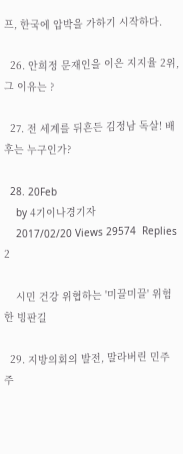프, 한국에 압박을 가하기 시작하다.

  26. 안희정 문재인을 이은 지지율 2위, 그 이유는 ?

  27. 전 세계를 뒤흔든 김정남 독살! 배후는 누구인가?

  28. 20Feb
    by 4기이나경기자
    2017/02/20 Views 29574  Replies 2

    시민 건강 위협하는 '미끌미끌' 위험한 빙판길

  29. 지방의회의 발전, 말라버린 민주주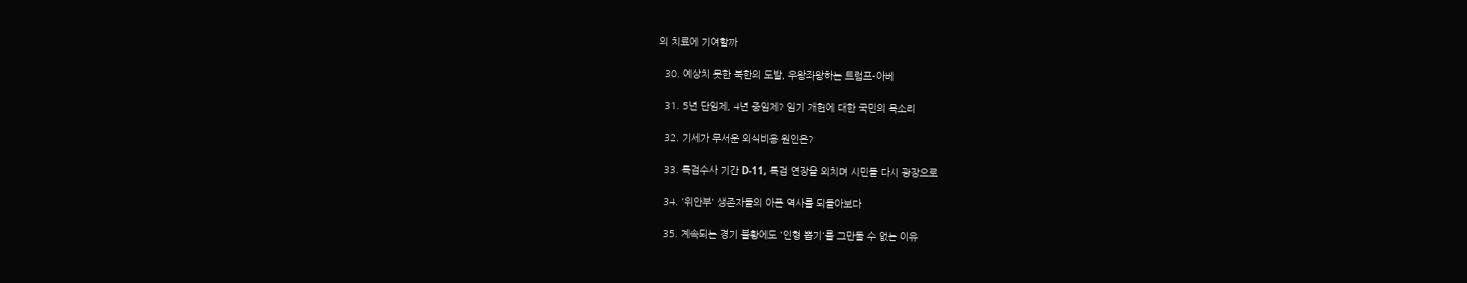의 치료에 기여할까

  30. 예상치 못한 북한의 도발, 우왕좌왕하는 트럼프-아베

  31. 5년 단임제, 4년 중임제? 임기 개헌에 대한 국민의 목소리

  32. 기세가 무서운 외식비용 원인은?

  33. 특검수사 기간 D-11, 특검 연장을 외치며 시민들 다시 광장으로

  34. '위안부' 생존자들의 아픈 역사를 되돌아보다

  35. 계속되는 경기 불황에도 '인형 뽑기'를 그만둘 수 없는 이유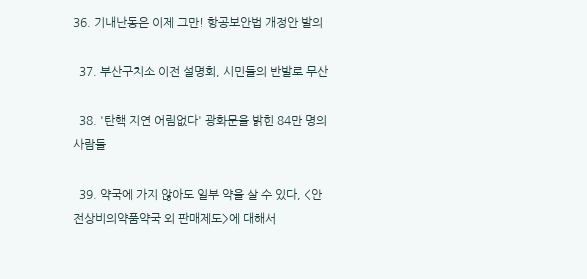36. 기내난동은 이제 그만! 항공보안법 개정안 발의

  37. 부산구치소 이전 설명회, 시민들의 반발로 무산

  38. '탄핵 지연 어림없다' 광화문을 밝힌 84만 명의 사람들

  39. 약국에 가지 않아도 일부 약을 살 수 있다, <안전상비의약품약국 외 판매제도>에 대해서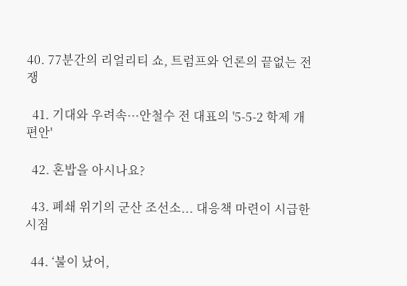40. 77분간의 리얼리티 쇼, 트럼프와 언론의 끝없는 전쟁

  41. 기대와 우려속···안철수 전 대표의 '5-5-2 학제 개편안'

  42. 혼밥을 아시나요?

  43. 폐쇄 위기의 군산 조선소... 대응책 마련이 시급한 시점

  44. ‘불이 났어,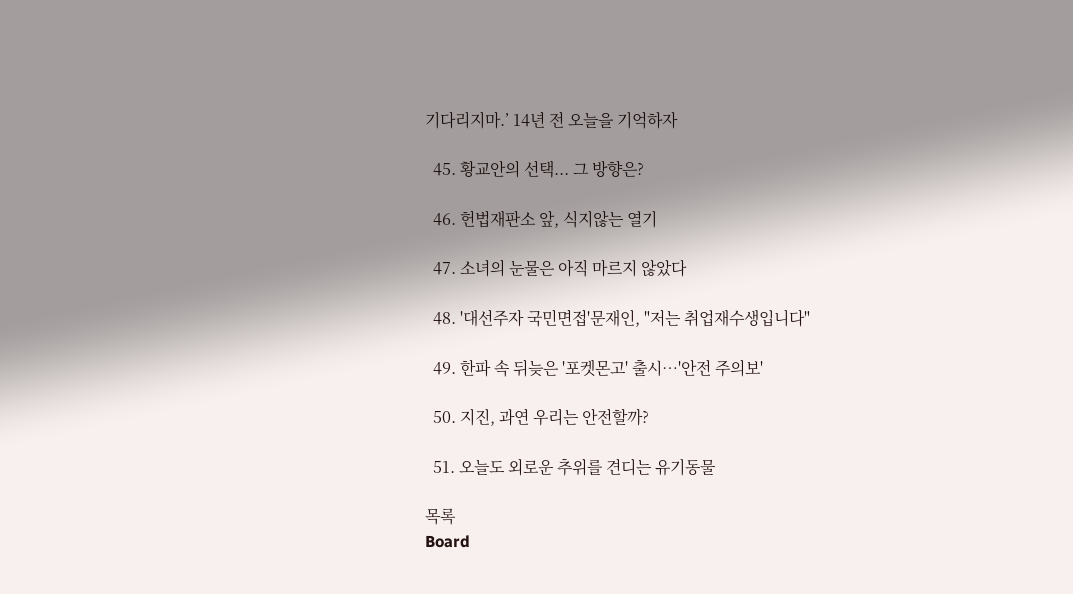기다리지마.’ 14년 전 오늘을 기억하자

  45. 황교안의 선택... 그 방향은?

  46. 헌법재판소 앞, 식지않는 열기

  47. 소녀의 눈물은 아직 마르지 않았다

  48. '대선주자 국민면접'문재인, "저는 취업재수생입니다"

  49. 한파 속 뒤늦은 '포켓몬고' 출시…'안전 주의보'

  50. 지진, 과연 우리는 안전할까?

  51. 오늘도 외로운 추위를 견디는 유기동물

목록
Board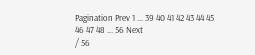Pagination Prev 1 ... 39 40 41 42 43 44 45 46 47 48 ... 56 Next
/ 56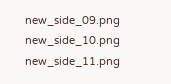new_side_09.png
new_side_10.png
new_side_11.png